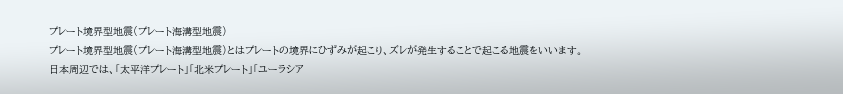プレート境界型地震(プレート海溝型地震)
プレート境界型地震(プレート海溝型地震)とはプレートの境界にひずみが起こり、ズレが発生することで起こる地震をいいます。
日本周辺では、「太平洋プレート」「北米プレート」「ユーラシア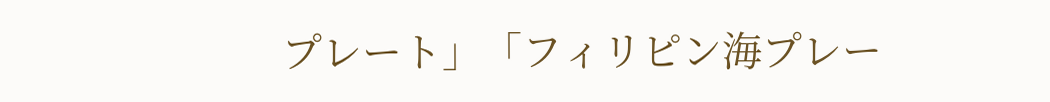プレート」「フィリピン海プレー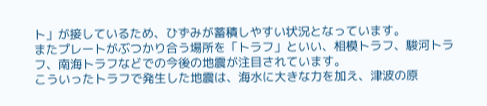ト」が接しているため、ひずみが蓄積しやすい状況となっています。
またプレートがぶつかり合う場所を「トラフ」といい、相模トラフ、駿河トラフ、南海トラフなどでの今後の地震が注目されています。
こういったトラフで発生した地震は、海水に大きな力を加え、津波の原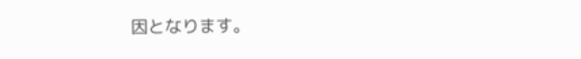因となります。